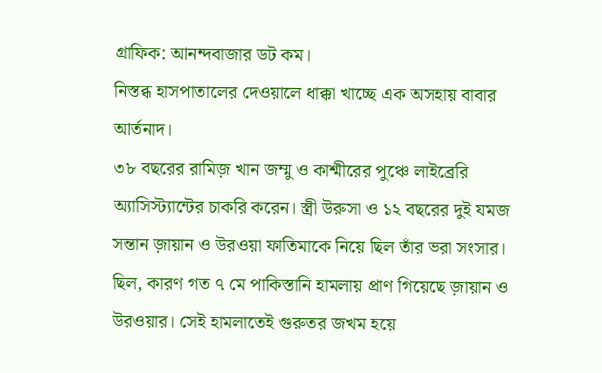গ্রাফিক: আনন্দবাজার ডট কম।
নিস্তব্ধ হাসপাতালের দেওয়ালে ধাক্কা খাচ্ছে এক অসহায় বাবার আর্তনাদ।
৩৮ বছরের রামিজ় খান জম্মু ও কাশ্মীরের পুঞ্চে লাইব্রেরি অ্যাসিস্ট্যান্টের চাকরি করেন। স্ত্রী উরুসা ও ১২ বছরের দুই যমজ সন্তান জ়ায়ান ও উরওয়া ফাতিমাকে নিয়ে ছিল তাঁর ভরা সংসার। ছিল, কারণ গত ৭ মে পাকিস্তানি হামলায় প্রাণ গিয়েছে জ়ায়ান ও উরওয়ার। সেই হামলাতেই গুরুতর জখম হয়ে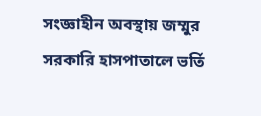সংজ্ঞাহীন অবস্থায় জম্মুর সরকারি হাসপাতালে ভর্তি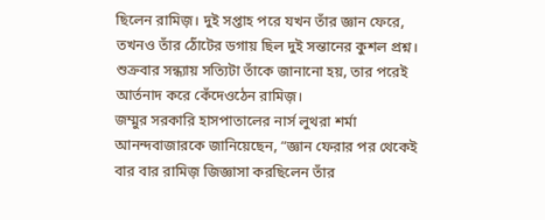ছিলেন রামিজ়। দুই সপ্তাহ পরে যখন তাঁর জ্ঞান ফেরে, তখনও তাঁর ঠোঁটের ডগায় ছিল দুই সন্তানের কুশল প্রশ্ন। শুক্রবার সন্ধ্যায় সত্যিটা তাঁকে জানানো হয়, তার পরেই আর্তনাদ করে কেঁদেওঠেন রামিজ়।
জম্মুর সরকারি হাসপাতালের নার্স লুথরা শর্মা আনন্দবাজারকে জানিয়েছেন, “জ্ঞান ফেরার পর থেকেই বার বার রামিজ় জিজ্ঞাসা করছিলেন তাঁর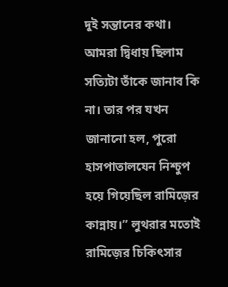দুই সন্তানের কথা। আমরা দ্বিধায় ছিলাম সত্যিটা তাঁকে জানাব কি না। তার পর যখন জানানো হল, পুরো হাসপাতালযেন নিশ্চুপ হয়ে গিয়েছিল রামিজ়ের কান্নায়।” লুথরার মতোই রামিজ়ের চিকিৎসার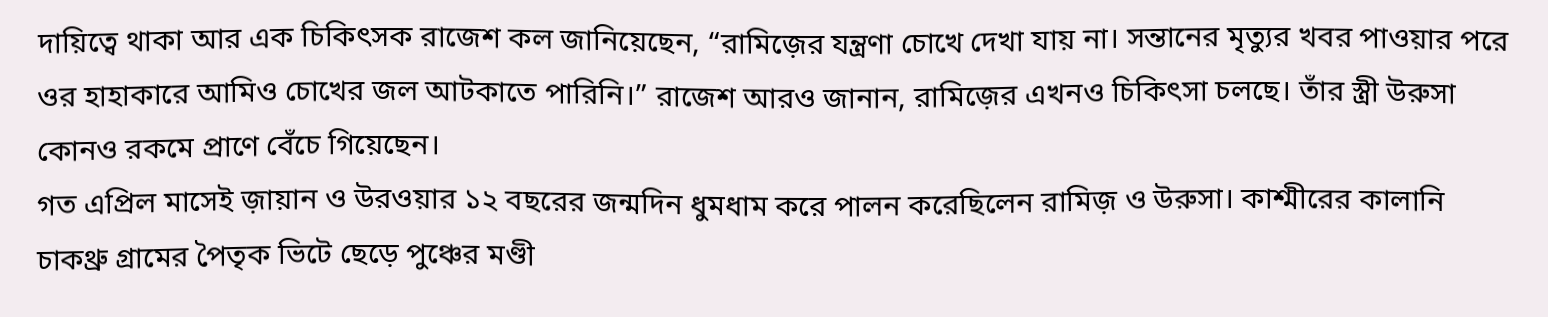দায়িত্বে থাকা আর এক চিকিৎসক রাজেশ কল জানিয়েছেন, “রামিজ়ের যন্ত্রণা চোখে দেখা যায় না। সন্তানের মৃত্যুর খবর পাওয়ার পরে ওর হাহাকারে আমিও চোখের জল আটকাতে পারিনি।” রাজেশ আরও জানান, রামিজ়ের এখনও চিকিৎসা চলছে। তাঁর স্ত্রী উরুসা কোনও রকমে প্রাণে বেঁচে গিয়েছেন।
গত এপ্রিল মাসেই জ়ায়ান ও উরওয়ার ১২ বছরের জন্মদিন ধুমধাম করে পালন করেছিলেন রামিজ় ও উরুসা। কাশ্মীরের কালানি চাকথ্রু গ্রামের পৈতৃক ভিটে ছেড়ে পুঞ্চের মণ্ডী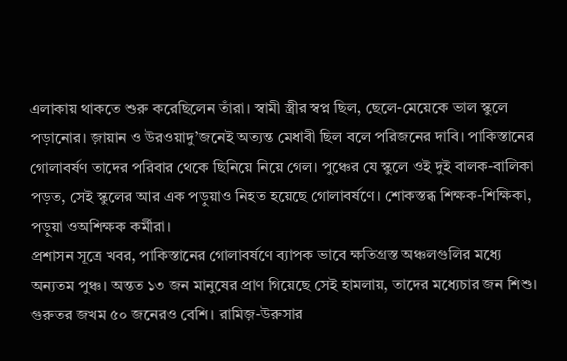এলাকায় থাকতে শুরু করেছিলেন তাঁরা। স্বামী স্ত্রীর স্বপ্ন ছিল, ছেলে-মেয়েকে ভাল স্কুলে পড়ানোর। জ়ায়ান ও উরওয়াদু’জনেই অত্যন্ত মেধাবী ছিল বলে পরিজনের দাবি। পাকিস্তানের গোলাবর্ষণ তাদের পরিবার থেকে ছিনিয়ে নিয়ে গেল। পুঞ্চের যে স্কুলে ওই দুই বালক-বালিকা পড়ত, সেই স্কুলের আর এক পড়ুয়াও নিহত হয়েছে গোলাবর্ষণে। শোকস্তব্ধ শিক্ষক-শিক্ষিকা, পড়ুয়া ওঅশিক্ষক কর্মীরা।
প্রশাসন সূত্রে খবর, পাকিস্তানের গোলাবর্ষণে ব্যাপক ভাবে ক্ষতিগ্রস্ত অঞ্চলগুলির মধ্যে অন্যতম পুঞ্চ। অন্তত ১৩ জন মানুষের প্রাণ গিয়েছে সেই হামলায়, তাদের মধ্যেচার জন শিশু। গুরুতর জখম ৫০ জনেরও বেশি। রামিজ়-উরুসার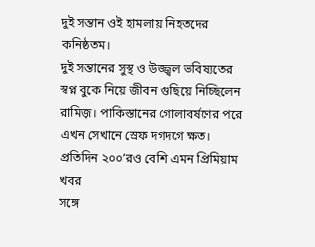দুই সন্তান ওই হামলায় নিহতদের কনিষ্ঠতম।
দুই সন্তানের সুস্থ ও উজ্জ্বল ভবিষ্যতের স্বপ্ন বুকে নিয়ে জীবন গুছিয়ে নিচ্ছিলেন রামিজ়। পাকিস্তানের গোলাবর্ষণের পরে এখন সেখানে স্রেফ দগদগে ক্ষত।
প্রতিদিন ২০০’রও বেশি এমন প্রিমিয়াম খবর
সঙ্গে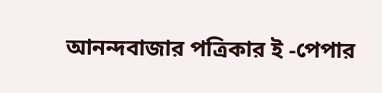আনন্দবাজার পত্রিকার ই -পেপার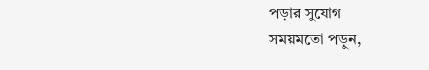পড়ার সুযোগ
সময়মতো পড়ুন,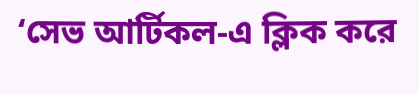‘সেভ আর্টিকল-এ ক্লিক করে